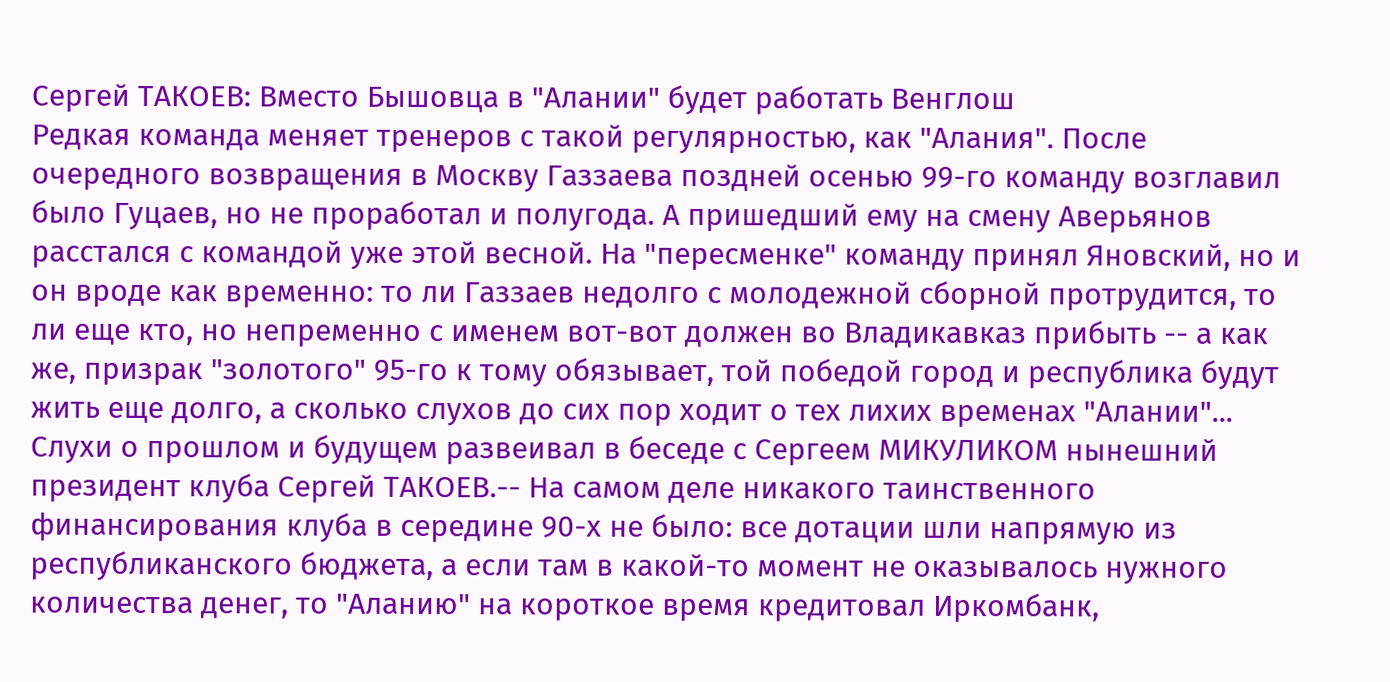Сергей ТАКОЕВ: Вместо Бышовца в "Алании" будет работать Венглош
Редкая команда меняет тренеров с такой регулярностью, как "Алания". После очередного возвращения в Москву Газзаева поздней осенью 99-го команду возглавил было Гуцаев, но не проработал и полугода. А пришедший ему на смену Аверьянов расстался с командой уже этой весной. На "пересменке" команду принял Яновский, но и он вроде как временно: то ли Газзаев недолго с молодежной сборной протрудится, то ли еще кто, но непременно с именем вот-вот должен во Владикавказ прибыть -- а как же, призрак "золотого" 95-го к тому обязывает, той победой город и республика будут жить еще долго, а сколько слухов до сих пор ходит о тех лихих временах "Алании"... Слухи о прошлом и будущем развеивал в беседе с Сергеем МИКУЛИКОМ нынешний президент клуба Сергей ТАКОЕВ.-- На самом деле никакого таинственного финансирования клуба в середине 90-х не было: все дотации шли напрямую из республиканского бюджета, а если там в какой-то момент не оказывалось нужного количества денег, то "Аланию" на короткое время кредитовал Иркомбанк,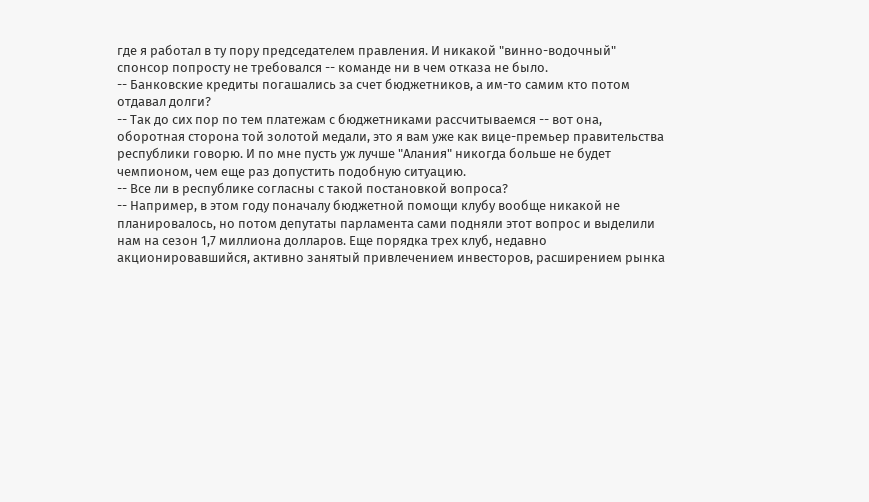где я работал в ту пору председателем правления. И никакой "винно-водочный" спонсор попросту не требовался -- команде ни в чем отказа не было.
-- Банковские кредиты погашались за счет бюджетников, а им-то самим кто потом отдавал долги?
-- Так до сих пор по тем платежам с бюджетниками рассчитываемся -- вот она, оборотная сторона той золотой медали, это я вам уже как вице-премьер правительства республики говорю. И по мне пусть уж лучше "Алания" никогда больше не будет чемпионом, чем еще раз допустить подобную ситуацию.
-- Все ли в республике согласны с такой постановкой вопроса?
-- Например, в этом году поначалу бюджетной помощи клубу вообще никакой не планировалось, но потом депутаты парламента сами подняли этот вопрос и выделили нам на сезон 1,7 миллиона долларов. Еще порядка трех клуб, недавно акционировавшийся, активно занятый привлечением инвесторов, расширением рынка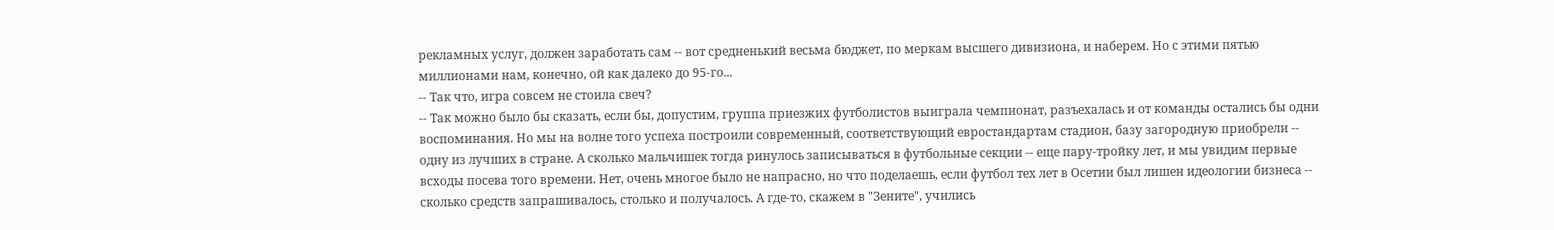рекламных услуг, должен заработать сам -- вот средненький весьма бюджет, по меркам высшего дивизиона, и наберем. Но с этими пятью миллионами нам, конечно, ой как далеко до 95-го...
-- Так что, игра совсем не стоила свеч?
-- Так можно было бы сказать, если бы, допустим, группа приезжих футболистов выиграла чемпионат, разъехалась и от команды остались бы одни воспоминания. Но мы на волне того успеха построили современный, соответствующий евростандартам стадион, базу загородную приобрели -- одну из лучших в стране. А сколько мальчишек тогда ринулось записываться в футбольные секции -- еще пару-тройку лет, и мы увидим первые всходы посева того времени. Нет, очень многое было не напрасно, но что поделаешь, если футбол тех лет в Осетии был лишен идеологии бизнеса -- сколько средств запрашивалось, столько и получалось. А где-то, скажем в "Зените", учились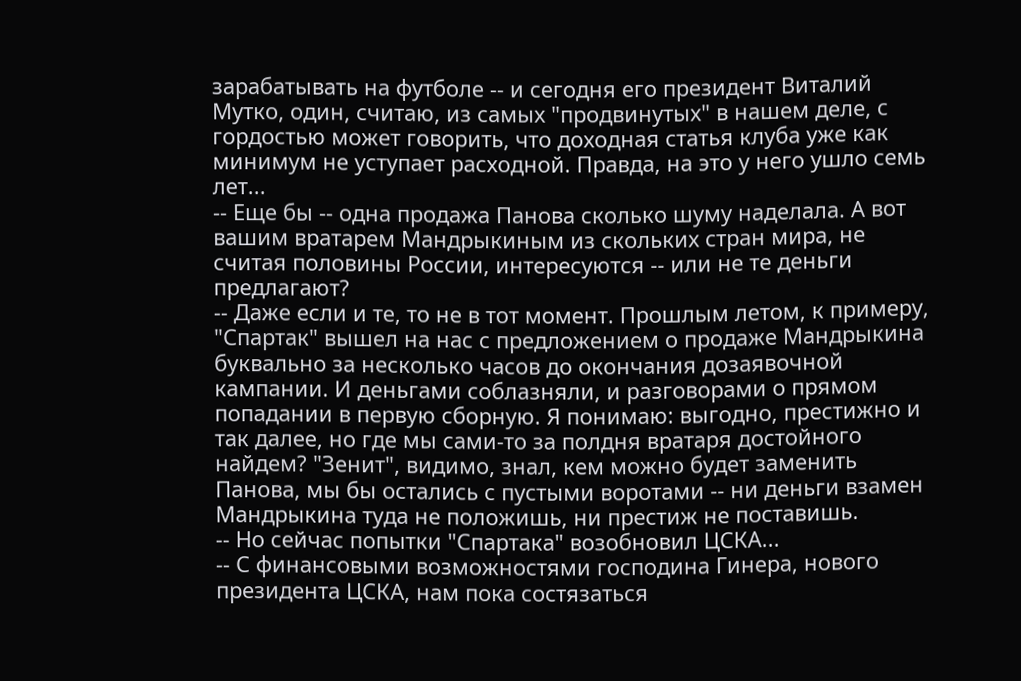зарабатывать на футболе -- и сегодня его президент Виталий Мутко, один, считаю, из самых "продвинутых" в нашем деле, с гордостью может говорить, что доходная статья клуба уже как минимум не уступает расходной. Правда, на это у него ушло семь лет...
-- Еще бы -- одна продажа Панова сколько шуму наделала. А вот вашим вратарем Мандрыкиным из скольких стран мира, не считая половины России, интересуются -- или не те деньги предлагают?
-- Даже если и те, то не в тот момент. Прошлым летом, к примеру, "Спартак" вышел на нас с предложением о продаже Мандрыкина буквально за несколько часов до окончания дозаявочной кампании. И деньгами соблазняли, и разговорами о прямом попадании в первую сборную. Я понимаю: выгодно, престижно и так далее, но где мы сами-то за полдня вратаря достойного найдем? "Зенит", видимо, знал, кем можно будет заменить Панова, мы бы остались с пустыми воротами -- ни деньги взамен Мандрыкина туда не положишь, ни престиж не поставишь.
-- Но сейчас попытки "Спартака" возобновил ЦСКА...
-- С финансовыми возможностями господина Гинера, нового президента ЦСКА, нам пока состязаться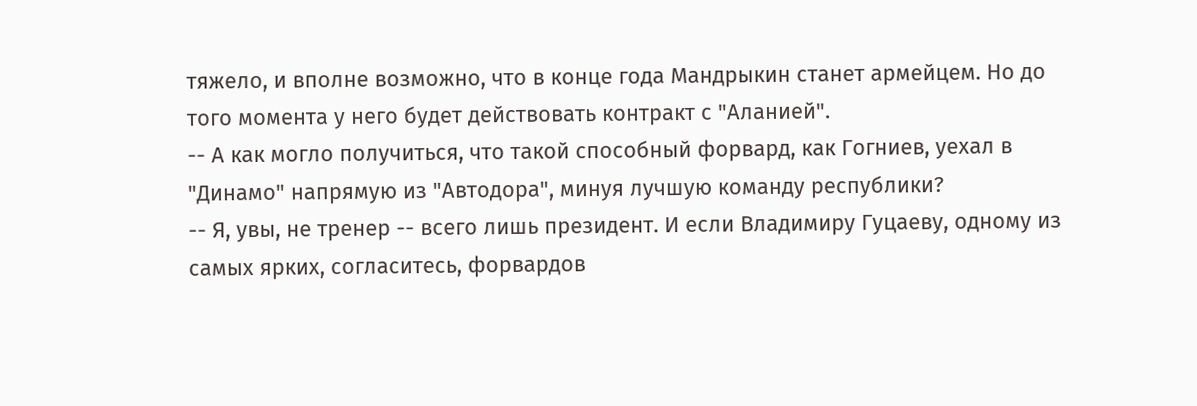тяжело, и вполне возможно, что в конце года Мандрыкин станет армейцем. Но до того момента у него будет действовать контракт с "Аланией".
-- А как могло получиться, что такой способный форвард, как Гогниев, уехал в "Динамо" напрямую из "Автодора", минуя лучшую команду республики?
-- Я, увы, не тренер -- всего лишь президент. И если Владимиру Гуцаеву, одному из самых ярких, согласитесь, форвардов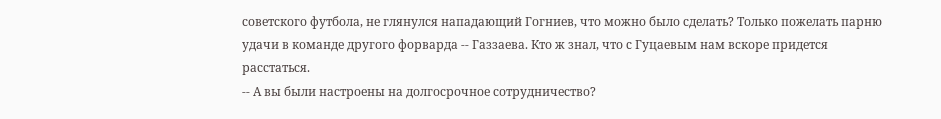советского футбола, не глянулся нападающий Гогниев, что можно было сделать? Только пожелать парню удачи в команде другого форварда -- Газзаева. Кто ж знал, что с Гуцаевым нам вскоре придется расстаться.
-- А вы были настроены на долгосрочное сотрудничество?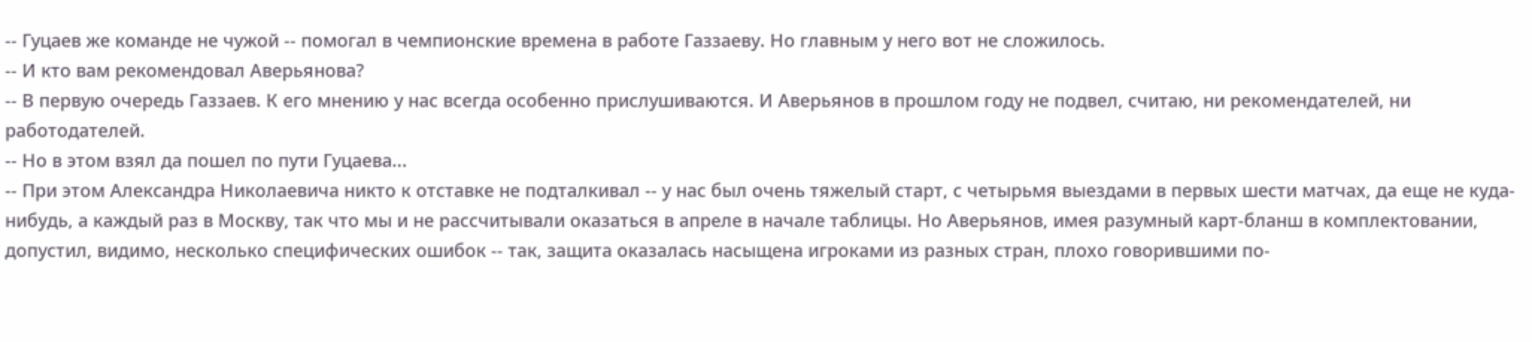-- Гуцаев же команде не чужой -- помогал в чемпионские времена в работе Газзаеву. Но главным у него вот не сложилось.
-- И кто вам рекомендовал Аверьянова?
-- В первую очередь Газзаев. К его мнению у нас всегда особенно прислушиваются. И Аверьянов в прошлом году не подвел, считаю, ни рекомендателей, ни работодателей.
-- Но в этом взял да пошел по пути Гуцаева...
-- При этом Александра Николаевича никто к отставке не подталкивал -- у нас был очень тяжелый старт, с четырьмя выездами в первых шести матчах, да еще не куда-нибудь, а каждый раз в Москву, так что мы и не рассчитывали оказаться в апреле в начале таблицы. Но Аверьянов, имея разумный карт-бланш в комплектовании, допустил, видимо, несколько специфических ошибок -- так, защита оказалась насыщена игроками из разных стран, плохо говорившими по-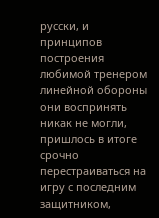русски, и принципов построения любимой тренером линейной обороны они воспринять никак не могли, пришлось в итоге срочно перестраиваться на игру с последним защитником,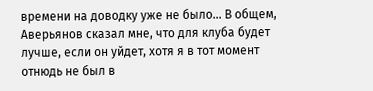времени на доводку уже не было... В общем, Аверьянов сказал мне, что для клуба будет лучше, если он уйдет, хотя я в тот момент отнюдь не был в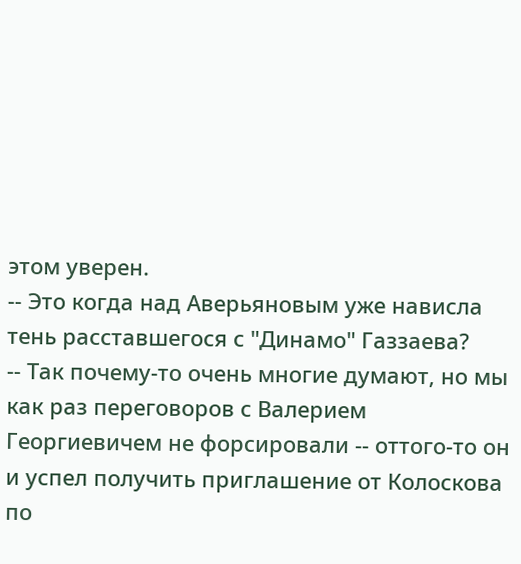этом уверен.
-- Это когда над Аверьяновым уже нависла тень расставшегося с "Динамо" Газзаева?
-- Так почему-то очень многие думают, но мы как раз переговоров с Валерием Георгиевичем не форсировали -- оттого-то он и успел получить приглашение от Колоскова по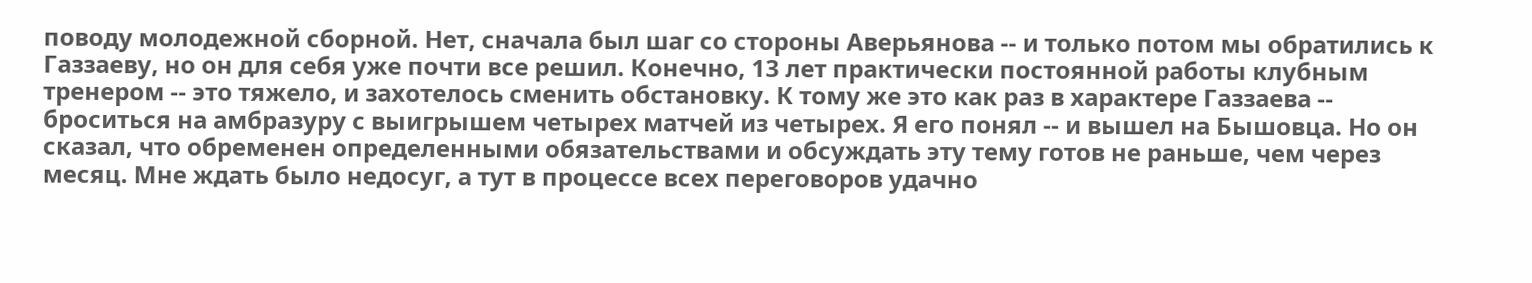поводу молодежной сборной. Нет, сначала был шаг со стороны Аверьянова -- и только потом мы обратились к Газзаеву, но он для себя уже почти все решил. Конечно, 13 лет практически постоянной работы клубным тренером -- это тяжело, и захотелось сменить обстановку. К тому же это как раз в характере Газзаева -- броситься на амбразуру с выигрышем четырех матчей из четырех. Я его понял -- и вышел на Бышовца. Но он сказал, что обременен определенными обязательствами и обсуждать эту тему готов не раньше, чем через месяц. Мне ждать было недосуг, а тут в процессе всех переговоров удачно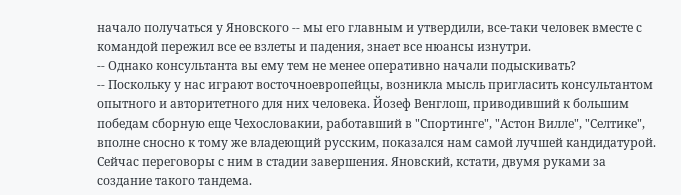начало получаться у Яновского -- мы его главным и утвердили, все-таки человек вместе с командой пережил все ее взлеты и падения, знает все нюансы изнутри.
-- Однако консультанта вы ему тем не менее оперативно начали подыскивать?
-- Поскольку у нас играют восточноевропейцы, возникла мысль пригласить консультантом опытного и авторитетного для них человека. Йозеф Венглош, приводивший к большим победам сборную еще Чехословакии, работавший в "Спортинге", "Астон Вилле", "Селтике", вполне сносно к тому же владеющий русским, показался нам самой лучшей кандидатурой. Сейчас переговоры с ним в стадии завершения. Яновский, кстати, двумя руками за создание такого тандема.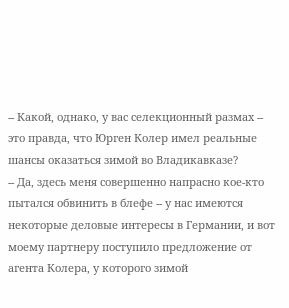-- Какой, однако, у вас селекционный размах -- это правда, что Юрген Колер имел реальные шансы оказаться зимой во Владикавказе?
-- Да, здесь меня совершенно напрасно кое-кто пытался обвинить в блефе -- у нас имеются некоторые деловые интересы в Германии, и вот моему партнеру поступило предложение от агента Колера, у которого зимой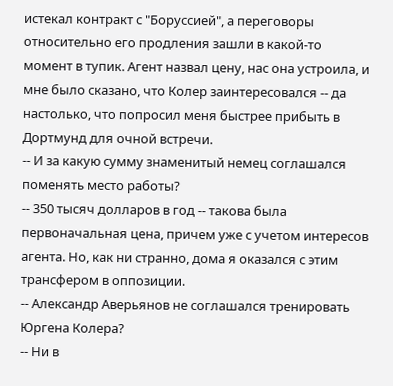истекал контракт с "Боруссией", а переговоры относительно его продления зашли в какой-то момент в тупик. Агент назвал цену, нас она устроила, и мне было сказано, что Колер заинтересовался -- да настолько, что попросил меня быстрее прибыть в Дортмунд для очной встречи.
-- И за какую сумму знаменитый немец соглашался поменять место работы?
-- 350 тысяч долларов в год -- такова была первоначальная цена, причем уже с учетом интересов агента. Но, как ни странно, дома я оказался с этим трансфером в оппозиции.
-- Александр Аверьянов не соглашался тренировать Юргена Колера?
-- Ни в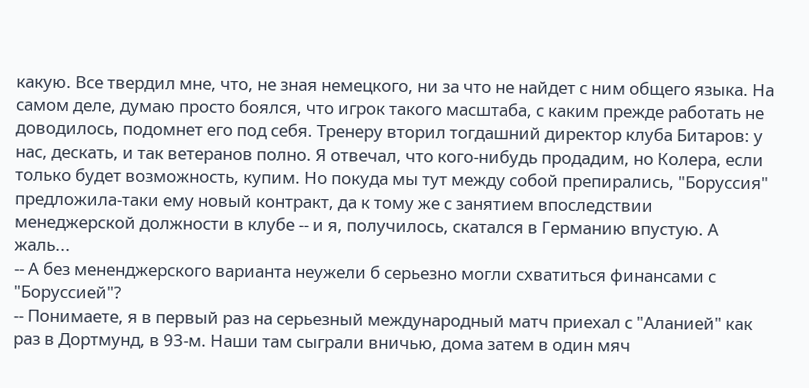какую. Все твердил мне, что, не зная немецкого, ни за что не найдет с ним общего языка. На самом деле, думаю просто боялся, что игрок такого масштаба, с каким прежде работать не доводилось, подомнет его под себя. Тренеру вторил тогдашний директор клуба Битаров: у нас, дескать, и так ветеранов полно. Я отвечал, что кого-нибудь продадим, но Колера, если только будет возможность, купим. Но покуда мы тут между собой препирались, "Боруссия" предложила-таки ему новый контракт, да к тому же с занятием впоследствии менеджерской должности в клубе -- и я, получилось, скатался в Германию впустую. А жаль...
-- А без мененджерского варианта неужели б серьезно могли схватиться финансами с "Боруссией"?
-- Понимаете, я в первый раз на серьезный международный матч приехал с "Аланией" как раз в Дортмунд, в 93-м. Наши там сыграли вничью, дома затем в один мяч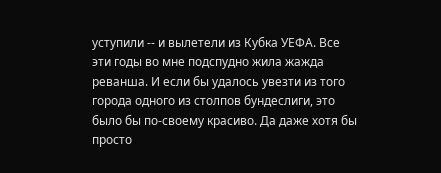уступили -- и вылетели из Кубка УЕФА. Все эти годы во мне подспудно жила жажда реванша. И если бы удалось увезти из того города одного из столпов бундеслиги, это было бы по-своему красиво. Да даже хотя бы просто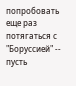попробовать еще раз потягаться с "Боруссией" -- пусть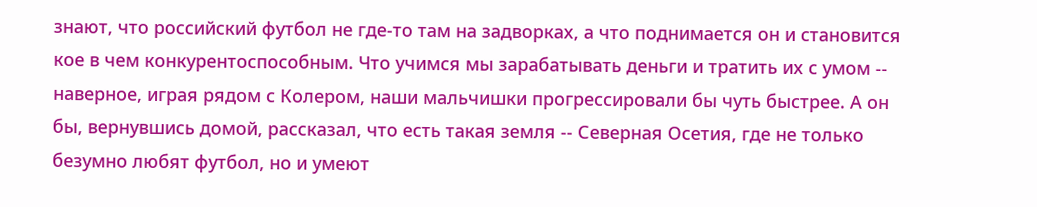знают, что российский футбол не где-то там на задворках, а что поднимается он и становится кое в чем конкурентоспособным. Что учимся мы зарабатывать деньги и тратить их с умом -- наверное, играя рядом с Колером, наши мальчишки прогрессировали бы чуть быстрее. А он бы, вернувшись домой, рассказал, что есть такая земля -- Северная Осетия, где не только безумно любят футбол, но и умеют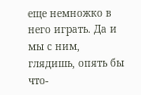еще немножко в него играть. Да и мы с ним, глядишь, опять бы что-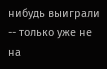нибудь выиграли -- только уже не на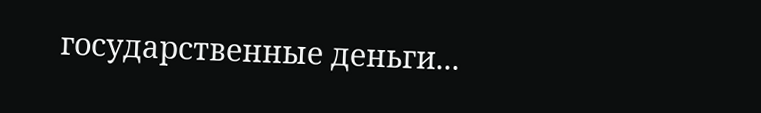государственные деньги...